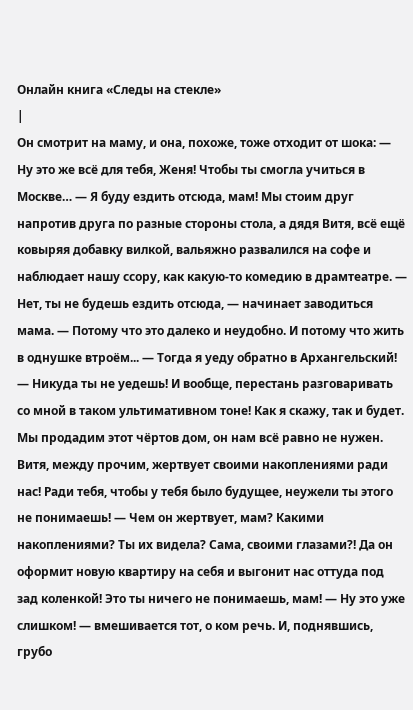Онлайн книга «Следы на стекле»
|
Он смотрит на маму, и она, похоже, тоже отходит от шока: — Ну это же всё для тебя, Женя! Чтобы ты смогла учиться в Москве… — Я буду ездить отсюда, мам! Мы стоим друг напротив друга по разные стороны стола, а дядя Витя, всё ещё ковыряя добавку вилкой, вальяжно развалился на софе и наблюдает нашу ссору, как какую-то комедию в драмтеатре. — Нет, ты не будешь ездить отсюда, — начинает заводиться мама. — Потому что это далеко и неудобно. И потому что жить в однушке втроём... — Тогда я уеду обратно в Архангельский! — Никуда ты не уедешь! И вообще, перестань разговаривать со мной в таком ультимативном тоне! Как я скажу, так и будет. Мы продадим этот чёртов дом, он нам всё равно не нужен. Витя, между прочим, жертвует своими накоплениями ради нас! Ради тебя, чтобы у тебя было будущее, неужели ты этого не понимаешь! — Чем он жертвует, мам? Какими накоплениями? Ты их видела? Сама, своими глазами?! Да он оформит новую квартиру на себя и выгонит нас оттуда под зад коленкой! Это ты ничего не понимаешь, мам! — Ну это уже слишком! — вмешивается тот, о ком речь. И, поднявшись, грубо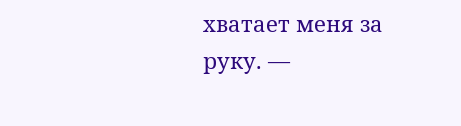хватает меня за руку. —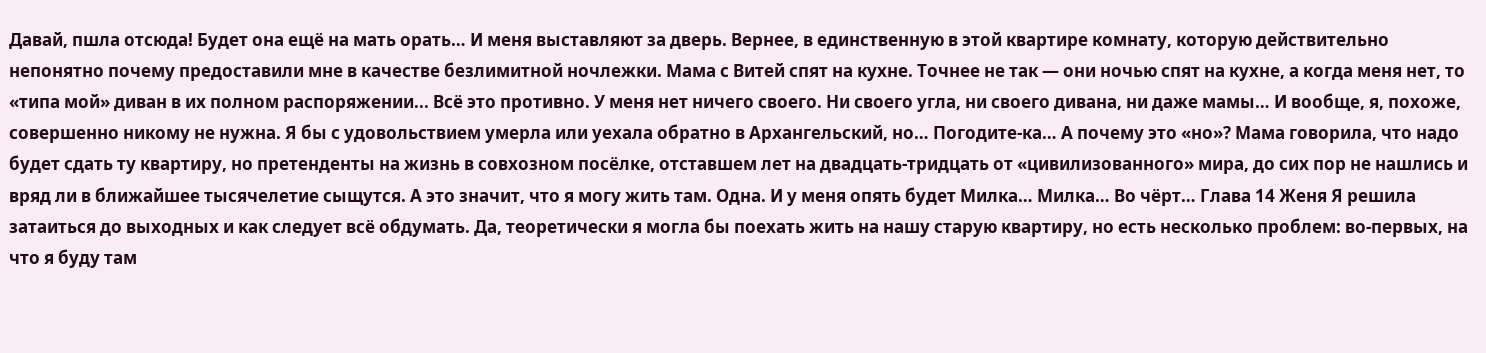Давай, пшла отсюда! Будет она ещё на мать орать… И меня выставляют за дверь. Вернее, в единственную в этой квартире комнату, которую действительно непонятно почему предоставили мне в качестве безлимитной ночлежки. Мама с Витей спят на кухне. Точнее не так — они ночью спят на кухне, а когда меня нет, то «типа мой» диван в их полном распоряжении... Всё это противно. У меня нет ничего своего. Ни своего угла, ни своего дивана, ни даже мамы… И вообще, я, похоже, совершенно никому не нужна. Я бы с удовольствием умерла или уехала обратно в Архангельский, но… Погодите-ка… А почему это «но»? Мама говорила, что надо будет сдать ту квартиру, но претенденты на жизнь в совхозном посёлке, отставшем лет на двадцать-тридцать от «цивилизованного» мира, до сих пор не нашлись и вряд ли в ближайшее тысячелетие сыщутся. А это значит, что я могу жить там. Одна. И у меня опять будет Милка… Милка… Во чёрт… Глава 14 Женя Я решила затаиться до выходных и как следует всё обдумать. Да, теоретически я могла бы поехать жить на нашу старую квартиру, но есть несколько проблем: во-первых, на что я буду там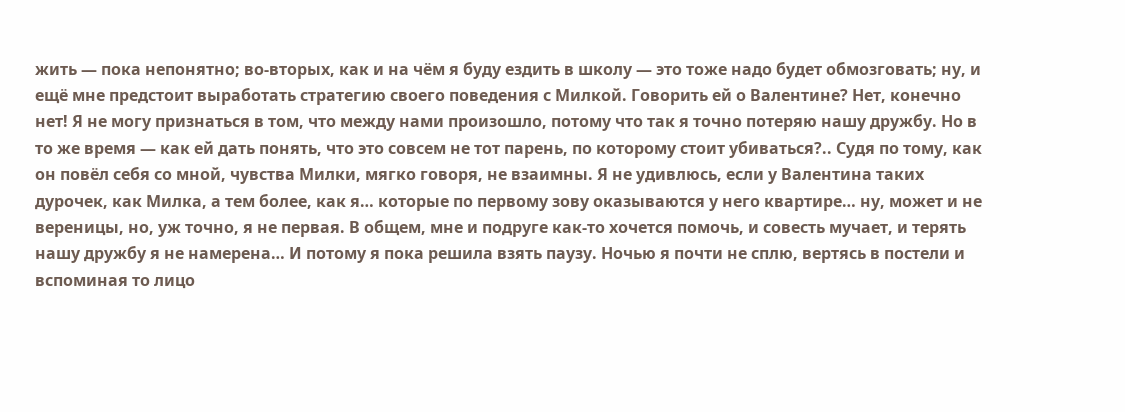жить — пока непонятно; во-вторых, как и на чём я буду ездить в школу — это тоже надо будет обмозговать; ну, и ещё мне предстоит выработать стратегию своего поведения с Милкой. Говорить ей о Валентине? Нет, конечно нет! Я не могу признаться в том, что между нами произошло, потому что так я точно потеряю нашу дружбу. Но в то же время — как ей дать понять, что это совсем не тот парень, по которому стоит убиваться?.. Судя по тому, как он повёл себя со мной, чувства Милки, мягко говоря, не взаимны. Я не удивлюсь, если у Валентина таких дурочек, как Милка, а тем более, как я… которые по первому зову оказываются у него квартире… ну, может и не вереницы, но, уж точно, я не первая. В общем, мне и подруге как-то хочется помочь, и совесть мучает, и терять нашу дружбу я не намерена… И потому я пока решила взять паузу. Ночью я почти не сплю, вертясь в постели и вспоминая то лицо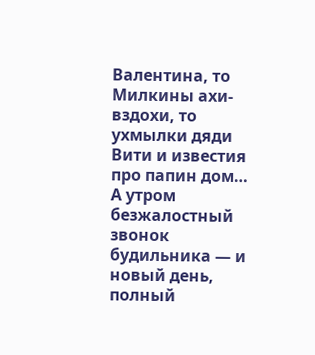Валентина, то Милкины ахи-вздохи, то ухмылки дяди Вити и известия про папин дом… А утром безжалостный звонок будильника — и новый день, полный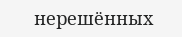нерешённых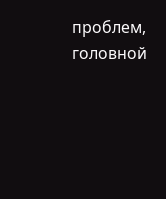проблем, головной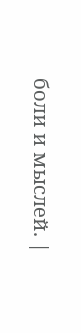боли и мыслей. |